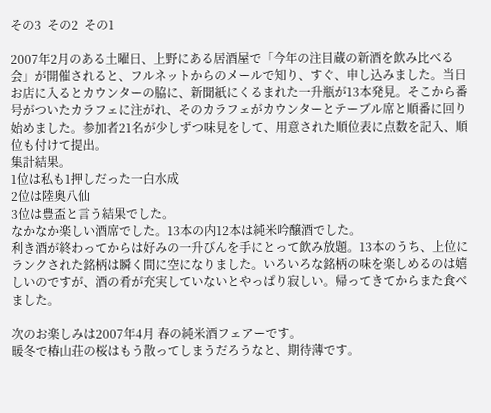その3  その2  その1

2007年2月のある土曜日、上野にある居酒屋で「今年の注目蔵の新酒を飲み比べる会」が開催されると、フルネットからのメールで知り、すぐ、申し込みました。当日お店に入るとカウンターの脇に、新聞紙にくるまれた一升瓶が13本発見。そこから番号がついたカラフェに注がれ、そのカラフェがカウンターとテーブル席と順番に回り始めました。参加者21名が少しずつ味見をして、用意された順位表に点数を記入、順位も付けて提出。
集計結果。
1位は私も1押しだった一白水成
2位は陸奥八仙
3位は豊盃と言う結果でした。
なかなか楽しい酒席でした。13本の内12本は純米吟醸酒でした。
利き酒が終わってからは好みの一升びんを手にとって飲み放題。13本のうち、上位にランクされた銘柄は瞬く間に空になりました。いろいろな銘柄の味を楽しめるのは嬉しいのですが、酒の肴が充実していないとやっぱり寂しい。帰ってきてからまた食べました。

次のお楽しみは2007年4月 春の純米酒フェアーです。
暖冬で椿山荘の桜はもう散ってしまうだろうなと、期待薄です。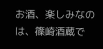お酒、楽しみなのは、篠崎酒蔵で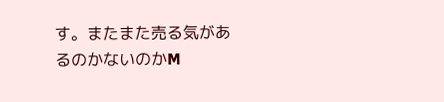す。またまた売る気があるのかないのかM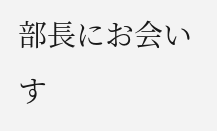部長にお会いす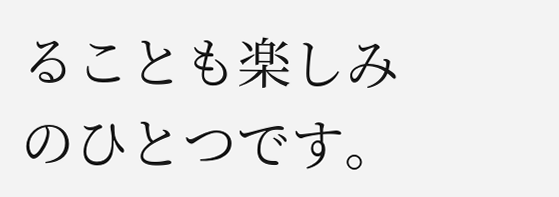ることも楽しみのひとつです。